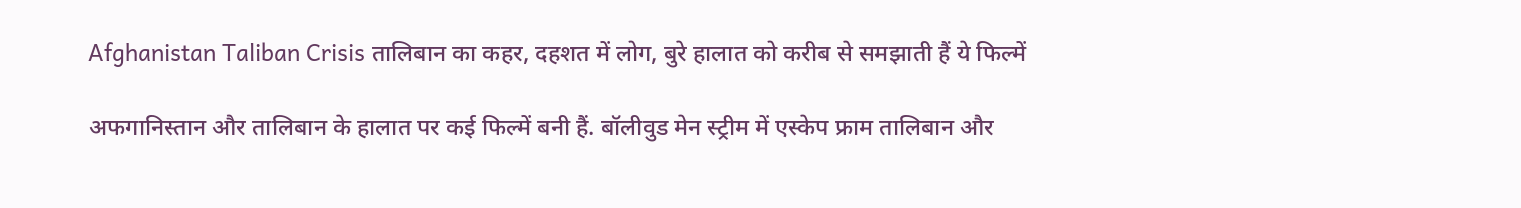Afghanistan Taliban Crisis तालिबान का कहर, दहशत में लोग, बुरे हालात को करीब से समझाती हैं ये फिल्में

अफगानिस्तान और तालिबान के हालात पर कई फिल्में बनी हैं. बॉलीवुड मेन स्ट्रीम में एस्केप फ्राम तालिबान और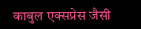काबुल एक्सप्रेस जैसी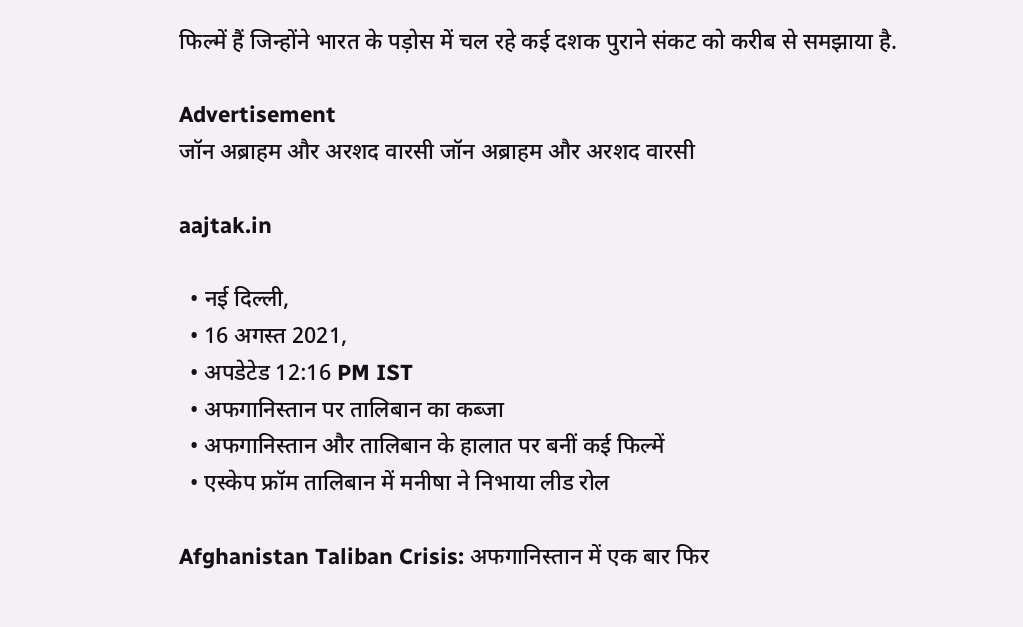फिल्में हैं जिन्होंने भारत के पड़ोस में चल रहे कई दशक पुराने संकट को करीब से समझाया है.

Advertisement
जॉन अब्राहम और अरशद वारसी जॉन अब्राहम और अरशद वारसी

aajtak.in

  • नई दिल्ली,
  • 16 अगस्त 2021,
  • अपडेटेड 12:16 PM IST
  • अफगानिस्तान पर तालिबान का कब्जा
  • अफगानिस्तान और तालिबान के हालात पर बनीं कई फिल्में
  • एस्केप फ्रॉम तालिबान में मनीषा ने निभाया लीड रोल

Afghanistan Taliban Crisis: अफगानिस्तान में एक बार फिर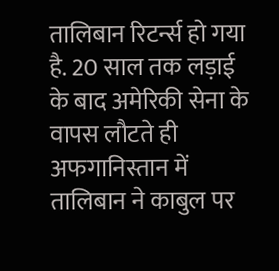तालिबान रिटर्न्स हो गया है. 20 साल तक लड़ाई के बाद अमेरिकी सेना के वापस लौटते ही अफगानिस्तान में तालिबान ने काबुल पर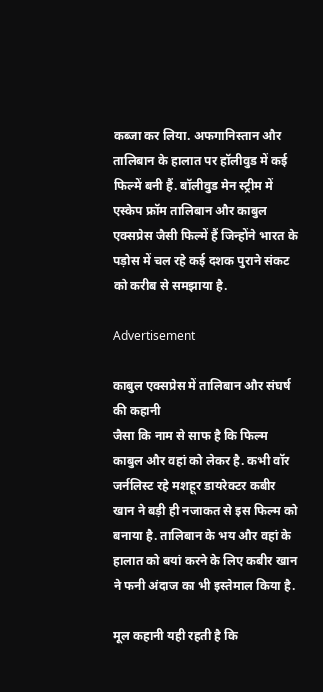कब्जा कर लिया. अफगानिस्तान और तालिबान के हालात पर हॉलीवुड में कई फिल्में बनी हैं. बॉलीवुड मेन स्ट्रीम में एस्केप फ्रॉम तालिबान और काबुल एक्सप्रेस जैसी फिल्में हैं जिन्होंने भारत के पड़ोस में चल रहे कई दशक पुराने संकट को करीब से समझाया है.

Advertisement

काबुल एक्सप्रेस में तालिबान और संघर्ष की कहानी
जैसा कि नाम से साफ है कि फिल्म काबुल और वहां को लेकर है. कभी वॉर जर्नलिस्ट रहे मशहूर डायरेक्टर कबीर खान ने बड़ी ही नजाकत से इस फिल्म को बनाया है. तालिबान के भय और वहां के हालात को बयां करने के लिए कबीर खान ने फनी अंदाज का भी इस्तेमाल किया है.

मूल कहानी यही रहती है कि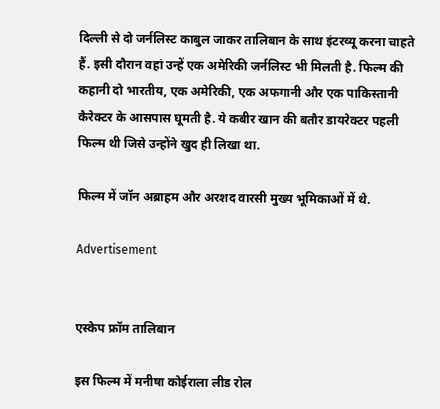दिल्ली से दो जर्नलिस्ट काबुल जाकर तालिबान के साथ इंटरव्यू करना चाहते हैं. इसी दौरान वहां उन्हें एक अमेरिकी जर्नलिस्ट भी मिलती है. फिल्म की कहानी दो भारतीय, एक अमेरिकी, एक अफगानी और एक पाकिस्तानी कैरेक्टर के आसपास घूमती है. ये कबीर खान की बतौर डायरेक्टर पहली फिल्म थी जिसे उन्होंने खुद ही लिखा था.

फिल्म में जॉन अब्राहम और अरशद वारसी मुख्य भूमिकाओं में थे.

Advertisement


एस्केप फ्रॉम तालिबान

इस फिल्म में मनीषा कोईराला लीड रोल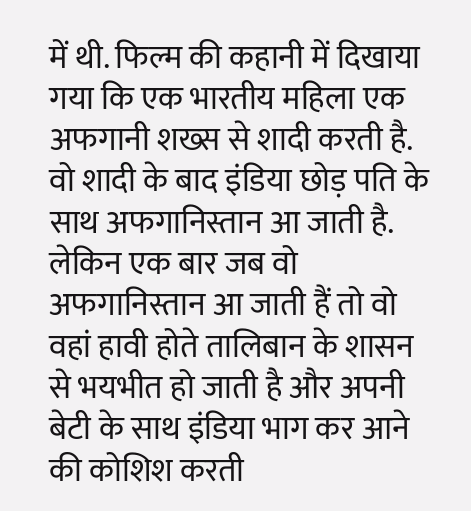में थी. फिल्म की कहानी में दिखाया गया कि एक भारतीय महिला एक अफगानी शख्स से शादी करती है. वो शादी के बाद इंडिया छोड़ पति के साथ अफगानिस्तान आ जाती है. लेकिन एक बार जब वो अफगानिस्तान आ जाती हैं तो वो वहां हावी होते तालिबान के शासन से भयभीत हो जाती है और अपनी बेटी के साथ इंडिया भाग कर आने की कोशिश करती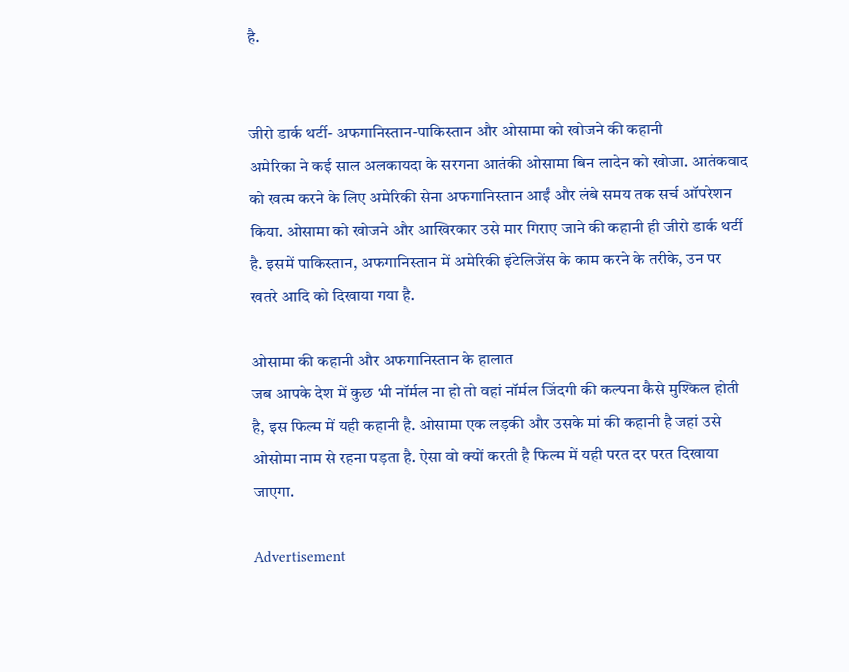है.


जीरो डार्क थर्टी- अफगानिस्तान-पाकिस्तान और ओसामा को खोजने की कहानी
अमेरिका ने कई साल अलकायदा के सरगना आतंकी ओसामा बिन लादेन को खोजा. आतंकवाद को खत्म करने के लिए अमेरिकी सेना अफगानिस्तान आईं और लंबे समय तक सर्च ऑपरेशन किया. ओसामा को खोजने और आखिरकार उसे मार गिराए जाने की कहानी ही जीरो डार्क थर्टी है. इसमें पाकिस्तान, अफगानिस्तान में अमेरिकी इंटेलिजेंस के काम करने के तरीके, उन पर खतरे आदि को दिखाया गया है.

ओसामा की कहानी और अफगानिस्तान के हालात
जब आपके देश में कुछ भी नॉर्मल ना हो तो वहां नॉर्मल जिंदगी की कल्पना कैसे मुश्किल होती है, इस फिल्म में यही कहानी है. ओसामा एक लड़की और उसके मां की कहानी है जहां उसे ओसोमा नाम से रहना पड़ता है. ऐसा वो क्यों करती है फिल्म में यही परत दर परत दिखाया जाएगा.

Advertisement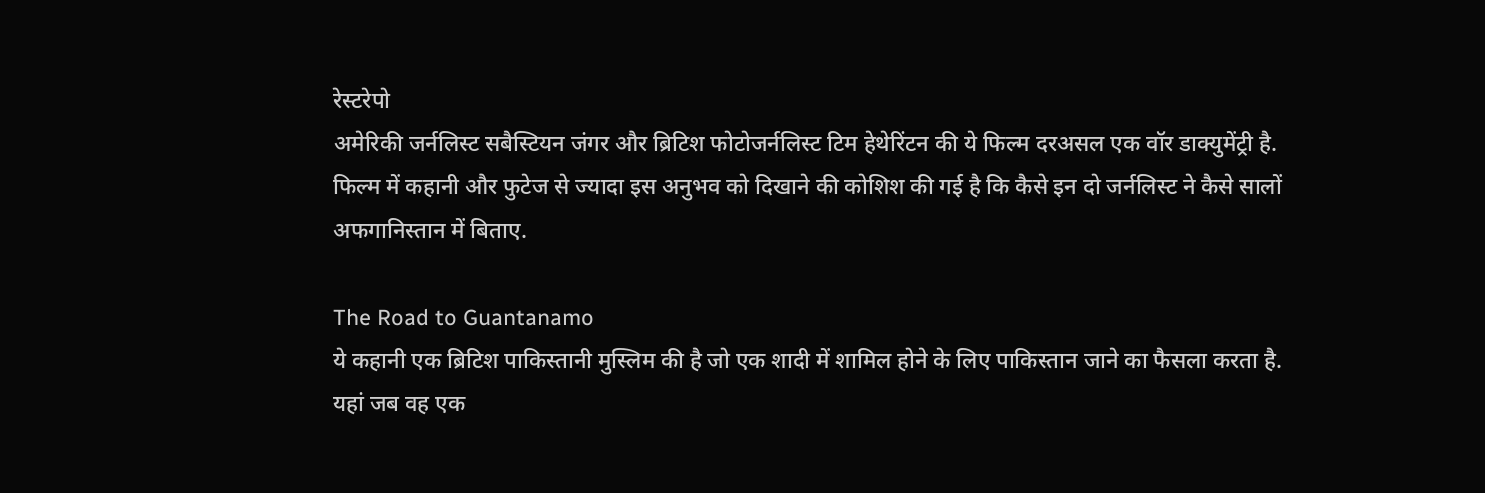रेस्टरेपो
अमेरिकी जर्नलिस्ट सबैस्टियन जंगर और ब्रिटिश फोटोजर्नलिस्ट टिम हेथेरिंटन की ये फिल्म दरअसल एक वॉर डाक्युमेंट्री है. फिल्म में कहानी और फुटेज से ज्यादा इस अनुभव को दिखाने की कोशिश की गई है कि कैसे इन दो जर्नलिस्ट ने कैसे सालों अफगानिस्तान में बिताए.

The Road to Guantanamo
ये कहानी एक ब्रिटिश पाकिस्तानी मुस्लिम की है जो एक शादी में शामिल होने के लिए पाकिस्तान जाने का फैसला करता है. यहां जब वह एक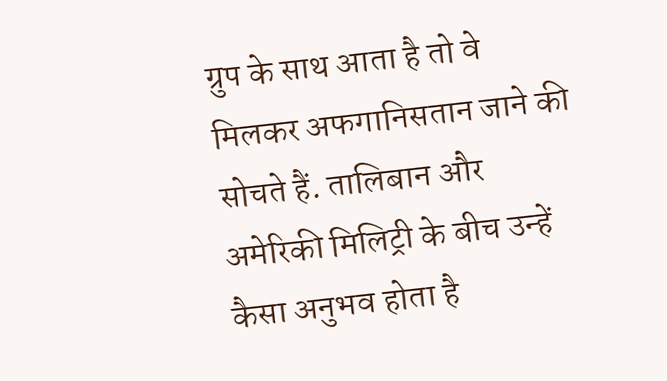ग्रुप के साथ आता है तो वे मिलकर अफगानिसतान जाने की सोचते हैं. तालिबान और अमेरिकी मिलिट्री के बीच उन्हें कैसा अनुभव होता है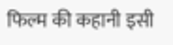फिल्म की कहानी इसी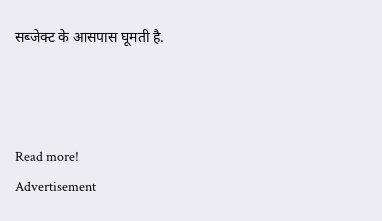सब्जेक्ट के आसपास घूमती है.



Read more!
Advertisement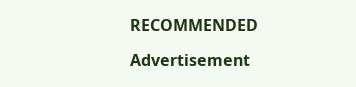RECOMMENDED

Advertisement